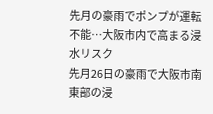先月の豪雨でポンプが運転不能…大阪市内で高まる浸水リスク
先月26日の豪雨で大阪市南東部の浸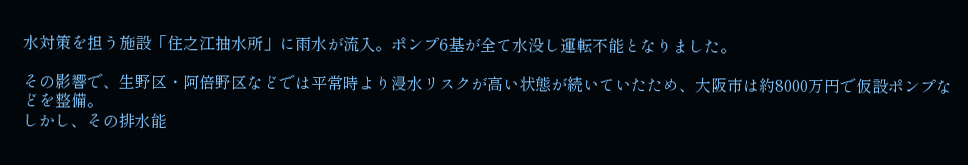水対策を担う施設「住之江抽水所」に雨水が流入。ポンプ6基が全て水没し運転不能となりました。

その影響で、生野区・阿倍野区などでは平常時より浸水リスクが高い状態が続いていたため、大阪市は約8000万円で仮設ポンプなどを整備。
しかし、その排水能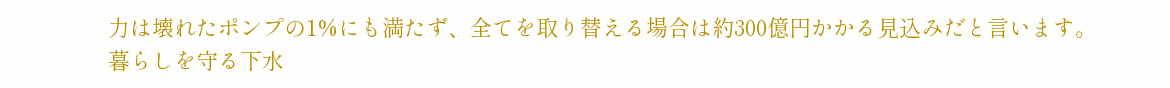力は壊れたポンプの1%にも満たず、全てを取り替える場合は約300億円かかる見込みだと言います。
暮らしを守る下水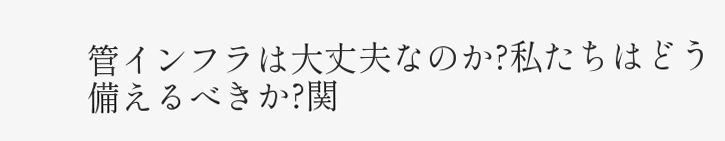管インフラは大丈夫なのか?私たちはどう備えるべきか?関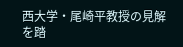西大学・尾崎平教授の見解を踏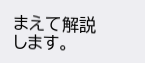まえて解説します。